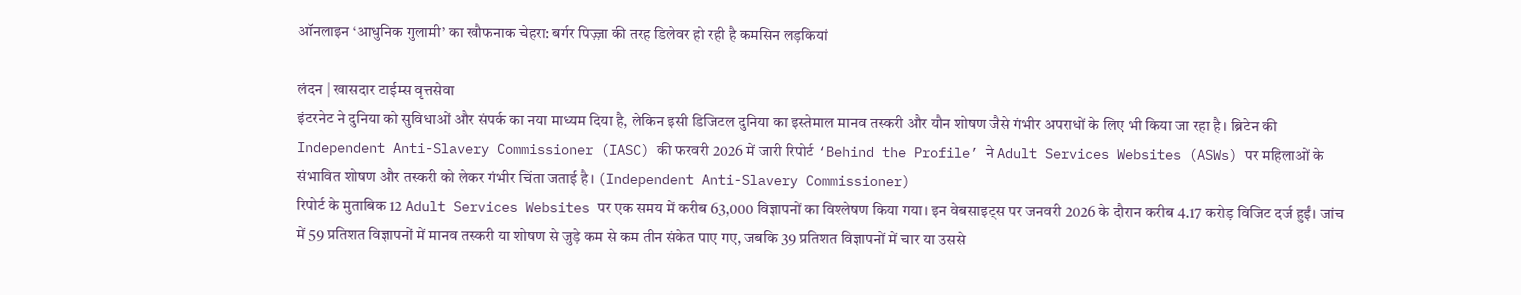ऑनलाइन ‘आधुनिक गुलामी’ का खौफनाक चेहरा: बर्गर पिज़्ज़ा की तरह डिलेवर हो रही है कमसिन लड़कियां

लंदन | खासदार टाईम्स वृत्तसेवा
इंटरनेट ने दुनिया को सुविधाओं और संपर्क का नया माध्यम दिया है, लेकिन इसी डिजिटल दुनिया का इस्तेमाल मानव तस्करी और यौन शोषण जैसे गंभीर अपराधों के लिए भी किया जा रहा है। ब्रिटेन की Independent Anti-Slavery Commissioner (IASC) की फरवरी 2026 में जारी रिपोर्ट ‘Behind the Profile’ ने Adult Services Websites (ASWs) पर महिलाओं के संभावित शोषण और तस्करी को लेकर गंभीर चिंता जताई है। (Independent Anti-Slavery Commissioner)
रिपोर्ट के मुताबिक 12 Adult Services Websites पर एक समय में करीब 63,000 विज्ञापनों का विश्लेषण किया गया। इन वेबसाइट्स पर जनवरी 2026 के दौरान करीब 4.17 करोड़ विजिट दर्ज हुईं। जांच में 59 प्रतिशत विज्ञापनों में मानव तस्करी या शोषण से जुड़े कम से कम तीन संकेत पाए गए, जबकि 39 प्रतिशत विज्ञापनों में चार या उससे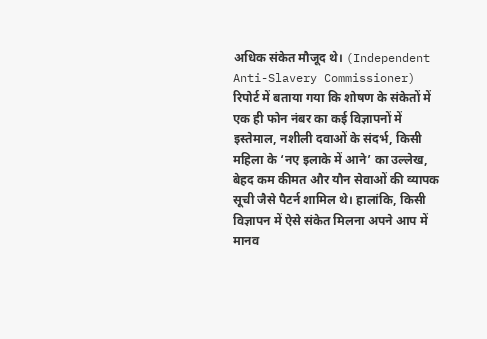अधिक संकेत मौजूद थे। (Independent Anti-Slavery Commissioner)
रिपोर्ट में बताया गया कि शोषण के संकेतों में एक ही फोन नंबर का कई विज्ञापनों में इस्तेमाल, नशीली दवाओं के संदर्भ, किसी महिला के ‘नए इलाके में आने’ का उल्लेख, बेहद कम कीमत और यौन सेवाओं की व्यापक सूची जैसे पैटर्न शामिल थे। हालांकि, किसी विज्ञापन में ऐसे संकेत मिलना अपने आप में मानव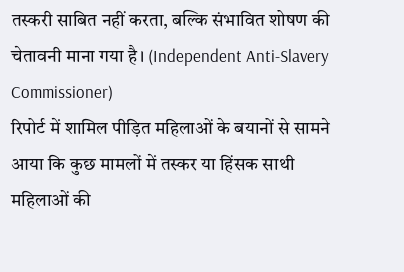तस्करी साबित नहीं करता, बल्कि संभावित शोषण की चेतावनी माना गया है। (Independent Anti-Slavery Commissioner)
रिपोर्ट में शामिल पीड़ित महिलाओं के बयानों से सामने आया कि कुछ मामलों में तस्कर या हिंसक साथी महिलाओं की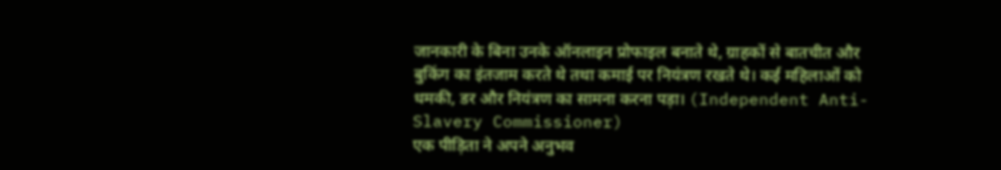जानकारी के बिना उनके ऑनलाइन प्रोफाइल बनाते थे, ग्राहकों से बातचीत और बुकिंग का इंतजाम करते थे तथा कमाई पर नियंत्रण रखते थे। कई महिलाओं को धमकी, डर और नियंत्रण का सामना करना पड़ा। (Independent Anti-Slavery Commissioner)
एक पीड़िता ने अपने अनुभव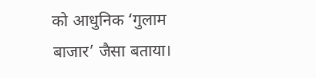को आधुनिक ‘गुलाम बाजार’ जैसा बताया।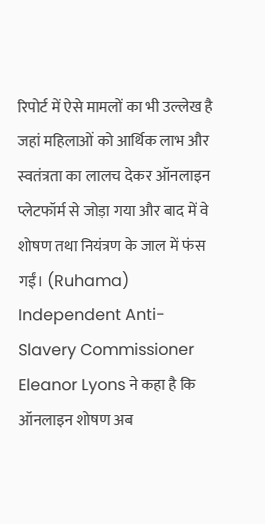रिपोर्ट में ऐसे मामलों का भी उल्लेख है जहां महिलाओं को आर्थिक लाभ और स्वतंत्रता का लालच देकर ऑनलाइन प्लेटफॉर्म से जोड़ा गया और बाद में वे शोषण तथा नियंत्रण के जाल में फंस गईं। (Ruhama)
Independent Anti-Slavery Commissioner Eleanor Lyons ने कहा है कि ऑनलाइन शोषण अब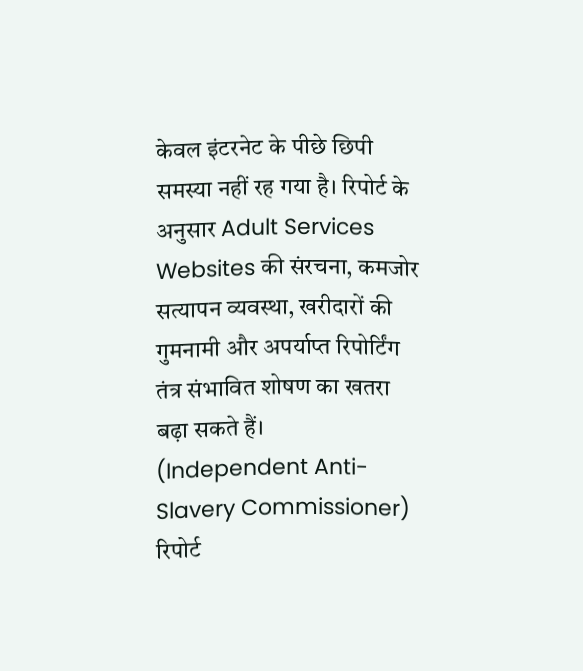केवल इंटरनेट के पीछे छिपी समस्या नहीं रह गया है। रिपोर्ट के अनुसार Adult Services Websites की संरचना, कमजोर सत्यापन व्यवस्था, खरीदारों की गुमनामी और अपर्याप्त रिपोर्टिंग तंत्र संभावित शोषण का खतरा बढ़ा सकते हैं। (Independent Anti-Slavery Commissioner)
रिपोर्ट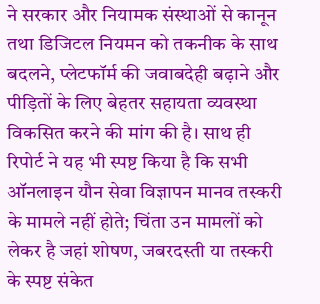ने सरकार और नियामक संस्थाओं से कानून तथा डिजिटल नियमन को तकनीक के साथ बदलने, प्लेटफॉर्म की जवाबदेही बढ़ाने और पीड़ितों के लिए बेहतर सहायता व्यवस्था विकसित करने की मांग की है। साथ ही रिपोर्ट ने यह भी स्पष्ट किया है कि सभी ऑनलाइन यौन सेवा विज्ञापन मानव तस्करी के मामले नहीं होते; चिंता उन मामलों को लेकर है जहां शोषण, जबरदस्ती या तस्करी के स्पष्ट संकेत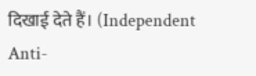दिखाई देते हैं। (Independent Anti-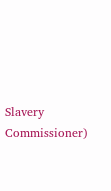Slavery Commissioner)